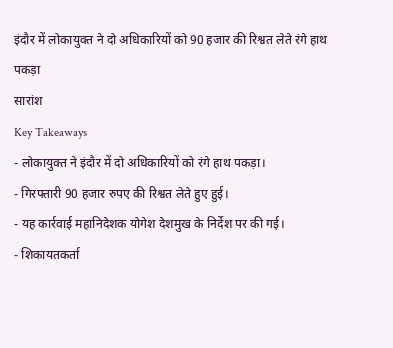इंदौर में लोकायुक्त ने दो अधिकारियों को 90 हजार की रिश्वत लेते रंगे हाथ पकड़ा
सारांश
Key Takeaways
- लोकायुक्त ने इंदौर में दो अधिकारियों को रंगे हाथ पकड़ा।
- गिरफ्तारी 90 हजार रुपए की रिश्वत लेते हुए हुई।
- यह कार्रवाई महानिदेशक योगेश देशमुख के निर्देश पर की गई।
- शिकायतकर्ता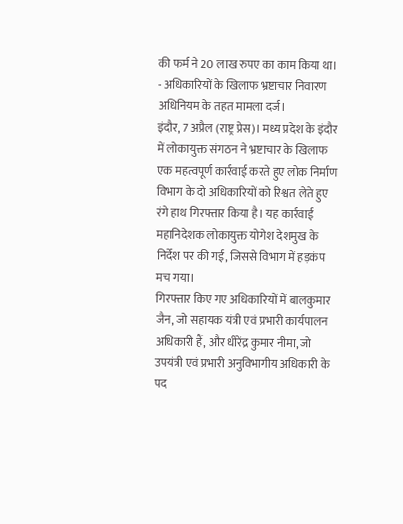की फर्म ने 20 लाख रुपए का काम किया था।
- अधिकारियों के खिलाफ भ्रष्टाचार निवारण अधिनियम के तहत मामला दर्ज।
इंदौर, 7 अप्रैल (राष्ट्र प्रेस)। मध्य प्रदेश के इंदौर में लोकायुक्त संगठन ने भ्रष्टाचार के खिलाफ एक महत्वपूर्ण कार्रवाई करते हुए लोक निर्माण विभाग के दो अधिकारियों को रिश्वत लेते हुए रंगे हाथ गिरफ्तार किया है। यह कार्रवाई महानिदेशक लोकायुक्त योगेश देशमुख के निर्देश पर की गई, जिससे विभाग में हड़कंप मच गया।
गिरफ्तार किए गए अधिकारियों में बालकुमार जैन, जो सहायक यंत्री एवं प्रभारी कार्यपालन अधिकारी हैं, और धीरेंद्र कुमार नीमा, जो उपयंत्री एवं प्रभारी अनुविभागीय अधिकारी के पद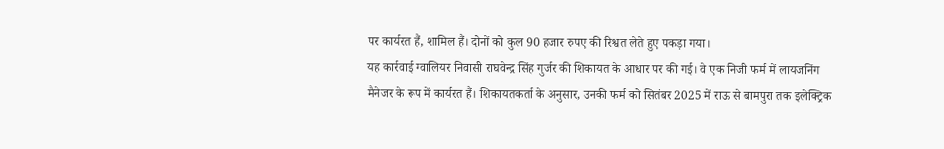पर कार्यरत हैं, शामिल हैं। दोनों को कुल 90 हजार रुपए की रिश्वत लेते हुए पकड़ा गया।
यह कार्रवाई ग्वालियर निवासी राघवेन्द्र सिंह गुर्जर की शिकायत के आधार पर की गई। वे एक निजी फर्म में लायजनिंग मैनेजर के रूप में कार्यरत हैं। शिकायतकर्ता के अनुसार, उनकी फर्म को सितंबर 2025 में राऊ से बामपुरा तक इलेक्ट्रिक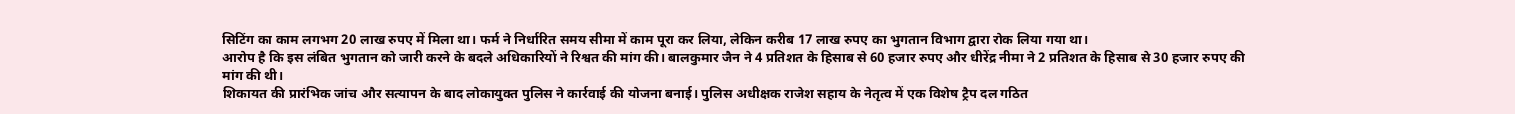सिटिंग का काम लगभग 20 लाख रुपए में मिला था। फर्म ने निर्धारित समय सीमा में काम पूरा कर लिया, लेकिन करीब 17 लाख रुपए का भुगतान विभाग द्वारा रोक लिया गया था।
आरोप है कि इस लंबित भुगतान को जारी करने के बदले अधिकारियों ने रिश्वत की मांग की। बालकुमार जैन ने 4 प्रतिशत के हिसाब से 60 हजार रुपए और धीरेंद्र नीमा ने 2 प्रतिशत के हिसाब से 30 हजार रुपए की मांग की थी।
शिकायत की प्रारंभिक जांच और सत्यापन के बाद लोकायुक्त पुलिस ने कार्रवाई की योजना बनाई। पुलिस अधीक्षक राजेश सहाय के नेतृत्व में एक विशेष ट्रैप दल गठित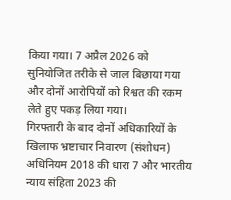किया गया। 7 अप्रैल 2026 को सुनियोजित तरीके से जाल बिछाया गया और दोनों आरोपियों को रिश्वत की रकम लेते हुए पकड़ लिया गया।
गिरफ्तारी के बाद दोनों अधिकारियों के खिलाफ भ्रष्टाचार निवारण (संशोधन) अधिनियम 2018 की धारा 7 और भारतीय न्याय संहिता 2023 की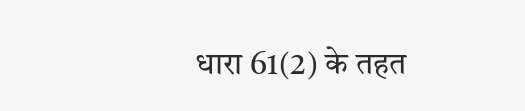धारा 61(2) के तहत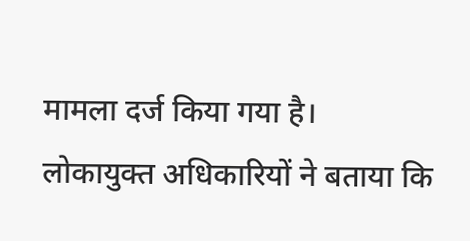मामला दर्ज किया गया है।
लोकायुक्त अधिकारियों ने बताया कि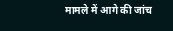मामले में आगे की जांच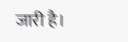जारी है।